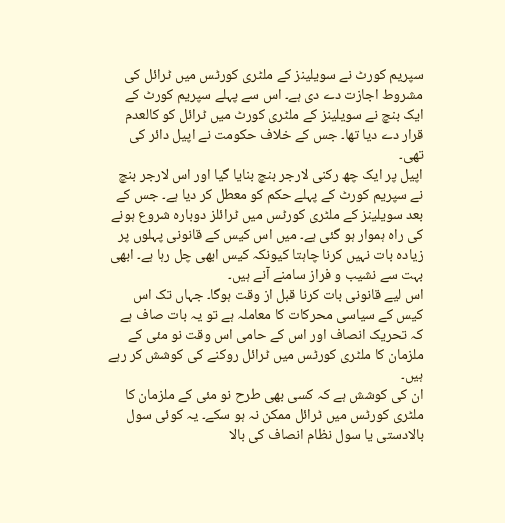سپریم کورٹ نے سویلینز کے ملٹری کورٹس میں ٹرائل کی مشروط اجازت دے دی ہے۔ اس سے پہلے سپریم کورٹ کے ایک بنچ نے سویلینز کے ملٹری کورٹ میں ٹرائل کو کالعدم قرار دے دیا تھا۔ جس کے خلاف حکومت نے اپیل دائر کی تھی۔
اپیل پر ایک چھ رکنی لارجر بنچ بنایا گیا اور اس لارجر بنچ نے سپریم کورٹ کے پہلے حکم کو معطل کر دیا ہے۔ جس کے بعد سویلینز کے ملٹری کورٹس میں ٹرائلز دوبارہ شروع ہونے کی راہ ہموار ہو گئی ہے۔ میں اس کیس کے قانونی پہلوں پر زیادہ بات نہیں کرنا چاہتا کیونکہ کیس ابھی چل رہا ہے۔ ابھی بہت سے نشیب و فراز سامنے آنے ہیں۔
اس لیے قانونی بات کرنا قبل از وقت ہوگا۔ جہاں تک اس کیس کے سیاسی محرکات کا معاملہ ہے تو یہ بات صاف ہے کہ تحریک انصاف اور اس کے حامی اس وقت نو مئی کے ملزمان کا ملٹری کورٹس میں ٹرائل روکنے کی کوشش کر رہے ہیں۔
ان کی کوشش ہے کہ کسی بھی طرح نو مئی کے ملزمان کا ملٹری کورٹس میں ٹرائل ممکن نہ ہو سکے۔ یہ کوئی سول بالادستی یا سول نظام انصاف کی بالا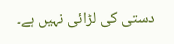دستی کی لڑائی نہیں ہے۔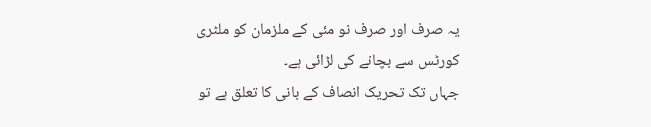یہ صرف اور صرف نو مئی کے ملزمان کو ملٹری کورٹس سے بچانے کی لڑائی ہے۔
جہاں تک تحریک انصاف کے بانی کا تعلق ہے تو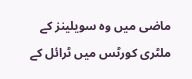ماضی میں وہ سویلینز کے ملٹری کورٹس میں ٹرائل کے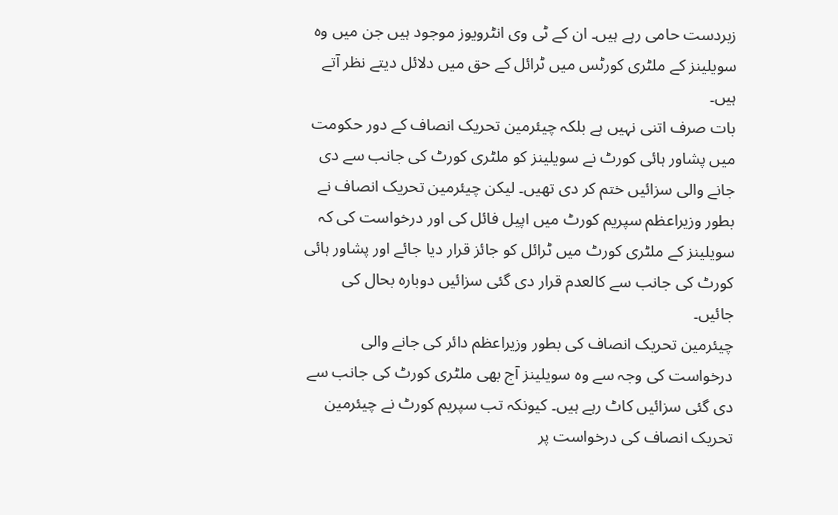زبردست حامی رہے ہیں۔ ان کے ٹی وی انٹرویوز موجود ہیں جن میں وہ سویلینز کے ملٹری کورٹس میں ٹرائل کے حق میں دلائل دیتے نظر آتے ہیں۔
بات صرف اتنی نہیں ہے بلکہ چیئرمین تحریک انصاف کے دور حکومت میں پشاور ہائی کورٹ نے سویلینز کو ملٹری کورٹ کی جانب سے دی جانے والی سزائیں ختم کر دی تھیں۔ لیکن چیئرمین تحریک انصاف نے بطور وزیراعظم سپریم کورٹ میں اپیل فائل کی اور درخواست کی کہ سویلینز کے ملٹری کورٹ میں ٹرائل کو جائز قرار دیا جائے اور پشاور ہائی کورٹ کی جانب سے کالعدم قرار دی گئی سزائیں دوبارہ بحال کی جائیں۔
چیئرمین تحریک انصاف کی بطور وزیراعظم دائر کی جانے والی درخواست کی وجہ سے وہ سویلینز آج بھی ملٹری کورٹ کی جانب سے دی گئی سزائیں کاٹ رہے ہیں۔ کیونکہ تب سپریم کورٹ نے چیئرمین تحریک انصاف کی درخواست پر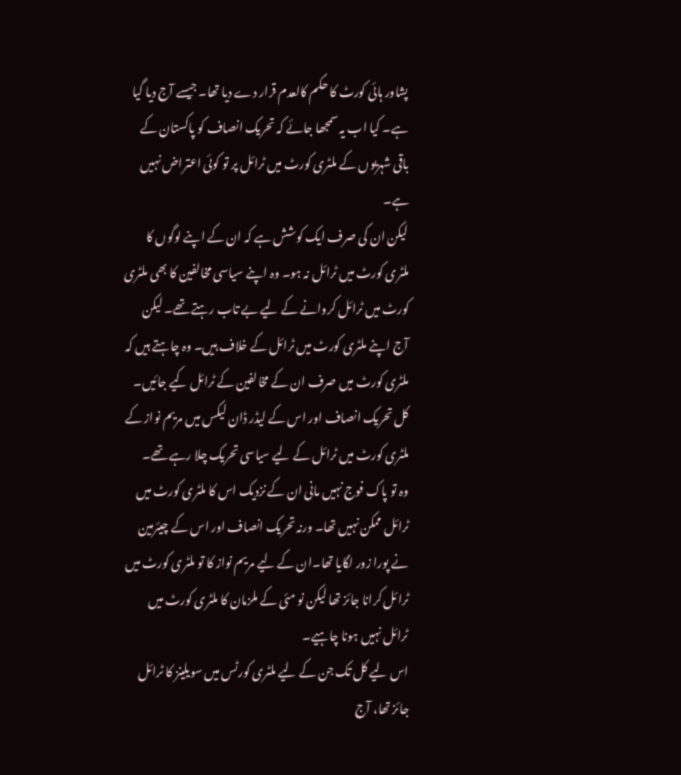پشاور ہائی کورٹ کا حکم کالعدم قرار دے دیا تھا۔ جیسے آج دیا گیا ہے۔ کیا اب یہ سمجھا جائے کہ تحریک انصاف کو پاکستان کے باقی شہریوں کے ملٹری کورٹ میں ٹرائل پر تو کوئی اعتراض نہیں ہے۔
لیکن ان کی صرف ایک کوشش ہے کہ ان کے اپنے لوگوں کا ملٹری کورٹ میں ٹرائل نہ ہو۔ وہ اپنے سیاسی مخالفین کا بھی ملٹری کورٹ میں ٹرائل کروانے کے لیے بے تاب رہتے تھے۔ لیکن آج اپنے ملٹری کورٹ میں ٹرائل کے خلاف ہیں۔ وہ چاہتے ہیں کہ ملٹری کورٹ میں صرف ان کے مخالفین کے ٹرائل کیے جائیں۔ کل تحریک انصاف اور اس کے لیڈر ڈان لیکس میں مریم نواز کے ملٹری کورٹ میں ٹرائل کے لیے سیاسی تحریک چلا رہے تھے۔
وہ تو پاک فوج نہیں مانی ان کے نزدیک اس کا ملٹری کورٹ میں ٹرائل ممکن نہیں تھا۔ ورنہ تحریک انصاف اور اس کے چیئرمین نے پورا زور لگایا تھا۔ان کے لیے مریم نواز کا تو ملٹری کورٹ میں ٹرائل کرانا جائز تھا لیکن نو مئی کے ملزمان کا ملٹری کورٹ میں ٹرائل نہیں ہونا چاہیے۔
اس لیے کل تک جن کے لیے ملٹری کورٹس میں سویلینز کا ٹرائل جائز تھا، آج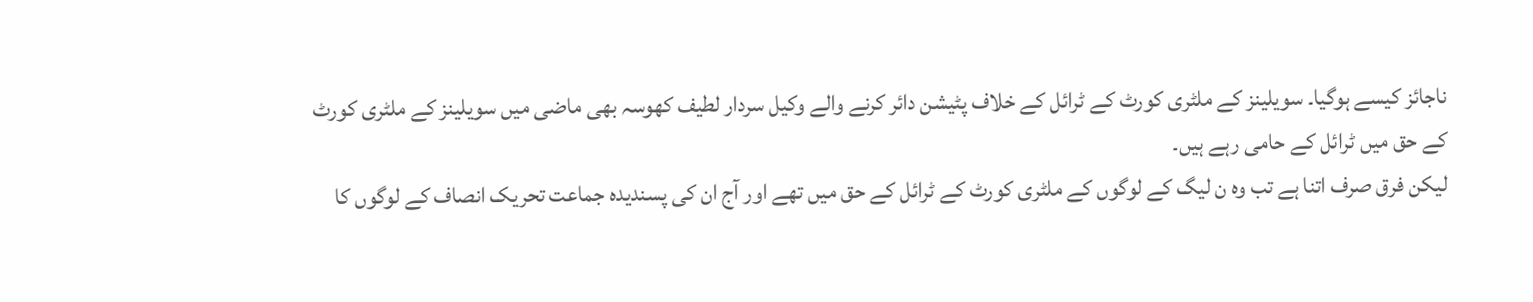ناجائز کیسے ہوگیا۔ سویلینز کے ملٹری کورٹ کے ٹرائل کے خلاف پٹیشن دائر کرنے والے وکیل سردار لطیف کھوسہ بھی ماضی میں سویلینز کے ملٹری کورٹ کے حق میں ٹرائل کے حامی رہے ہیں۔
لیکن فرق صرف اتنا ہے تب وہ ن لیگ کے لوگوں کے ملٹری کورٹ کے ٹرائل کے حق میں تھے اور آج ان کی پسندیدہ جماعت تحریک انصاف کے لوگوں کا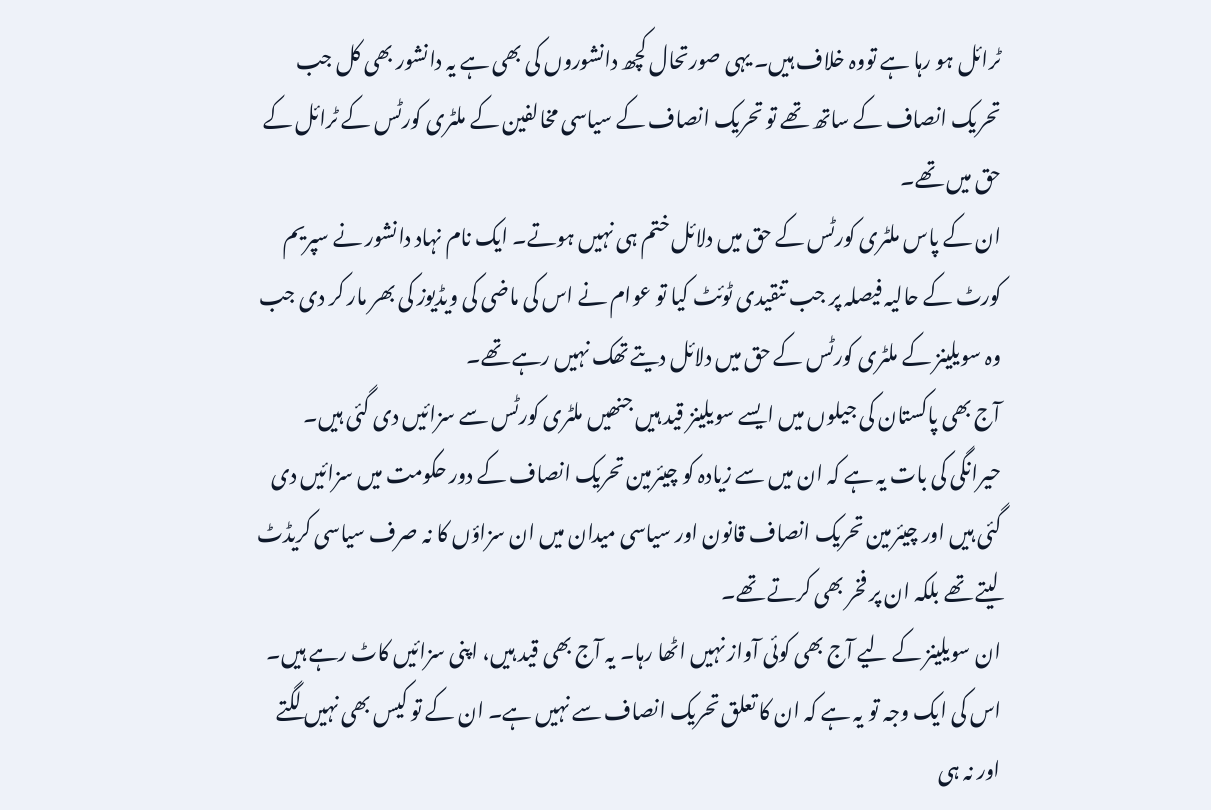ٹرائل ہو رہا ہے تووہ خلاف ہیں۔ یہی صورتحال کچھ دانشوروں کی بھی ہے یہ دانشور بھی کل جب تحریک انصاف کے ساتھ تھے تو تحریک انصاف کے سیاسی مخالفین کے ملٹری کورٹس کے ٹرائل کے حق میں تھے۔
ان کے پاس ملٹری کورٹس کے حق میں دلائل ختم ہی نہیں ہوتے۔ ایک نام نہاد دانشور نے سپریم کورٹ کے حالیہ فیصلہ پر جب تنقیدی ٹوئٹ کیا تو عوام نے اس کی ماضی کی ویڈیوز کی بھر مار کر دی جب وہ سویلینز کے ملٹری کورٹس کے حق میں دلائل دیتے تھک نہیں رہے تھے۔
آج بھی پاکستان کی جیلوں میں ایسے سویلینز قید ہیں جنھیں ملٹری کورٹس سے سزائیں دی گئی ہیں۔ حیرانگی کی بات یہ ہے کہ ان میں سے زیادہ کو چیئرمین تحریک انصاف کے دور حکومت میں سزائیں دی گئی ہیں اور چیئرمین تحریک انصاف قانون اور سیاسی میدان میں ان سزاؤں کا نہ صرف سیاسی کریڈٹ لیتے تھے بلکہ ان پر فخر بھی کرتے تھے۔
ان سویلینز کے لیے آج بھی کوئی آواز نہیں اٹھا رہا۔ یہ آج بھی قید ہیں، اپنی سزائیں کاٹ رہے ہیں۔ اس کی ایک وجہ تو یہ ہے کہ ان کا تعلق تحریک انصاف سے نہیں ہے۔ ان کے تو کیس بھی نہیں لگتے اور نہ ہی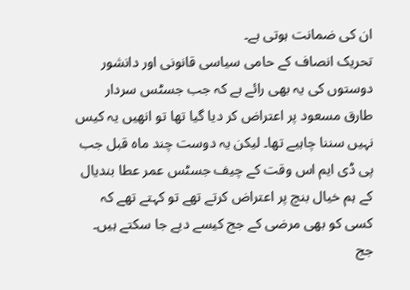ان کی ضمانت ہوتی ہے۔
تحریک انصاف کے حامی سیاسی قانونی اور دانشور دوستوں کی یہ بھی رائے ہے کہ جب جسٹس سردار طارق مسعود پر اعتراض کر دیا گیا تھا تو انھیں یہ کیس نہیں سننا چاہیے تھا۔ لیکن یہ دوست چند ماہ قبل جب پی ڈی ایم اس وقت کے چیف جسٹس عمر عطا بندیال کے ہم خیال بنچ پر اعتراض کرتے تھے تو کہتے تھے کہ کسی کو بھی مرضی کے جج کیسے دیے جا سکتے ہیں۔
جج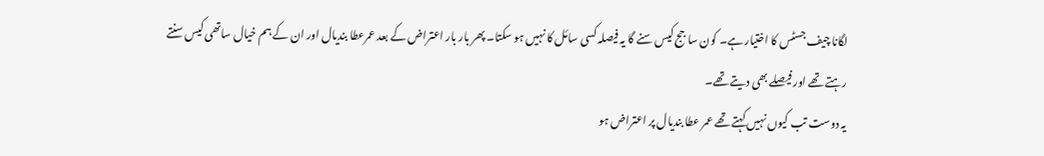لگانا چیف جسٹس کا اختیار ہے۔ کون سا جج کیس سنے گا یہ فیصلہ کسی سائل کا نہیں ہو سکتا۔ پھر بار بار اعتراض کے بعد عمرعطا بندیال اور ان کے ہم خیال ساتھی کیس سنتے رہتے تھے اور فیصلے بھی دیتے تھے۔
یہ دوست تب کیوں نہیں کہتے تھے عمر عطا بندیال پر اعتراض ہو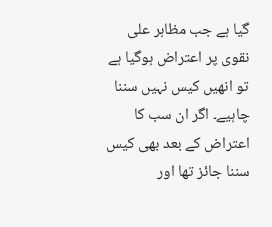گیا ہے جب مظاہر علی نقوی پر اعتراض ہوگیا ہے تو انھیں کیس نہیں سننا چاہیے۔ اگر ان سب کا اعتراض کے بعد بھی کیس سننا جائز تھا اور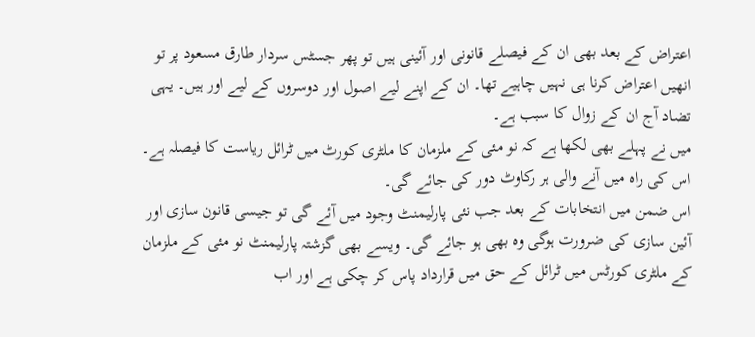اعتراض کے بعد بھی ان کے فیصلے قانونی اور آئینی ہیں تو پھر جسٹس سردار طارق مسعود پر تو انھیں اعتراض کرنا ہی نہیں چاہیے تھا۔ ان کے اپنے لیے اصول اور دوسروں کے لیے اور ہیں۔ یہی تضاد آج ان کے زوال کا سبب ہے۔
میں نے پہلے بھی لکھا ہے کہ نو مئی کے ملزمان کا ملٹری کورٹ میں ٹرائل ریاست کا فیصلہ ہے۔ اس کی راہ میں آنے والی ہر رکاوٹ دور کی جائے گی۔
اس ضمن میں انتخابات کے بعد جب نئی پارلیمنٹ وجود میں آئے گی تو جیسی قانون سازی اور آئین سازی کی ضرورت ہوگی وہ بھی ہو جائے گی۔ ویسے بھی گزشتہ پارلیمنٹ نو مئی کے ملزمان کے ملٹری کورٹس میں ٹرائل کے حق میں قرارداد پاس کر چکی ہے اور اب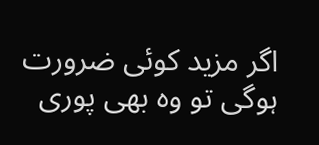اگر مزید کوئی ضرورت ہوگی تو وہ بھی پوری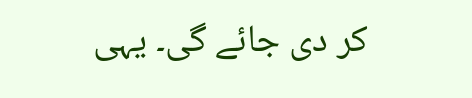کر دی جائے گی۔ یہی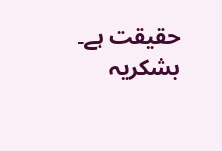حقیقت ہے۔
بشکریہ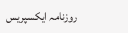روزنامہ ایکسپریس